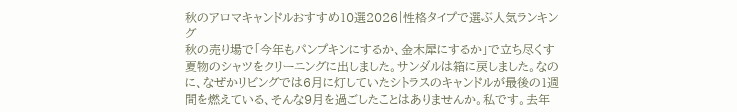秋のアロマキャンドルおすすめ10選2026|性格タイプで選ぶ人気ランキング
秋の売り場で「今年もパンプキンにするか、金木犀にするか」で立ち尽くす
夏物のシャツをクリーニングに出しました。サンダルは箱に戻しました。なのに、なぜかリビングでは6月に灯していたシトラスのキャンドルが最後の1週間を燃えている、そんな9月を過ごしたことはありませんか。私です。去年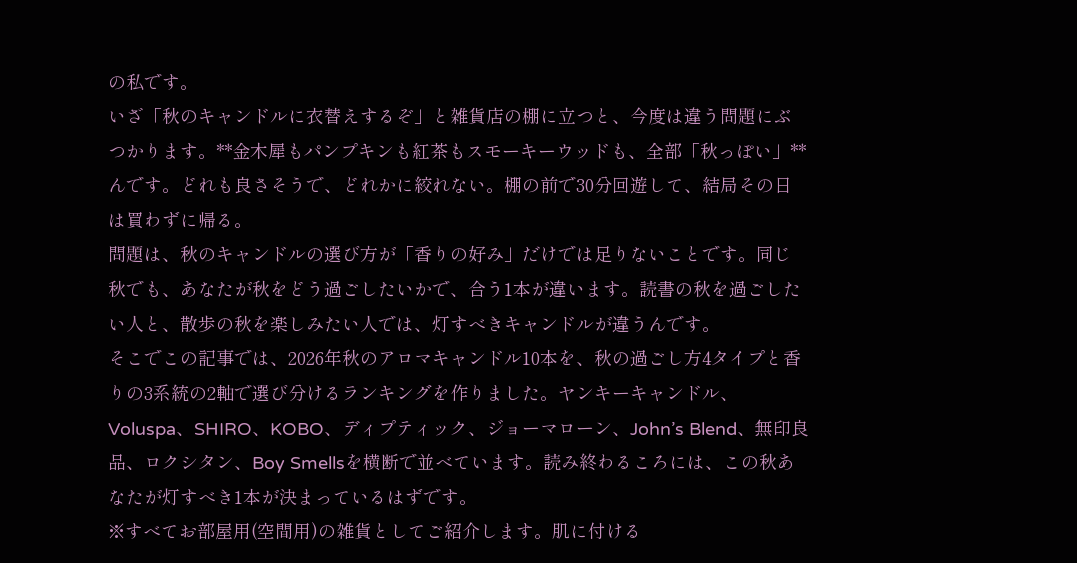の私です。
いざ「秋のキャンドルに衣替えするぞ」と雑貨店の棚に立つと、今度は違う問題にぶつかります。**金木犀もパンプキンも紅茶もスモーキーウッドも、全部「秋っぽい」**んです。どれも良さそうで、どれかに絞れない。棚の前で30分回遊して、結局その日は買わずに帰る。
問題は、秋のキャンドルの選び方が「香りの好み」だけでは足りないことです。同じ秋でも、あなたが秋をどう過ごしたいかで、合う1本が違います。読書の秋を過ごしたい人と、散歩の秋を楽しみたい人では、灯すべきキャンドルが違うんです。
そこでこの記事では、2026年秋のアロマキャンドル10本を、秋の過ごし方4タイプと香りの3系統の2軸で選び分けるランキングを作りました。ヤンキーキャンドル、Voluspa、SHIRO、KOBO、ディプティック、ジョーマローン、John’s Blend、無印良品、ロクシタン、Boy Smellsを横断で並べています。読み終わるころには、この秋あなたが灯すべき1本が決まっているはずです。
※すべてお部屋用(空間用)の雑貨としてご紹介します。肌に付ける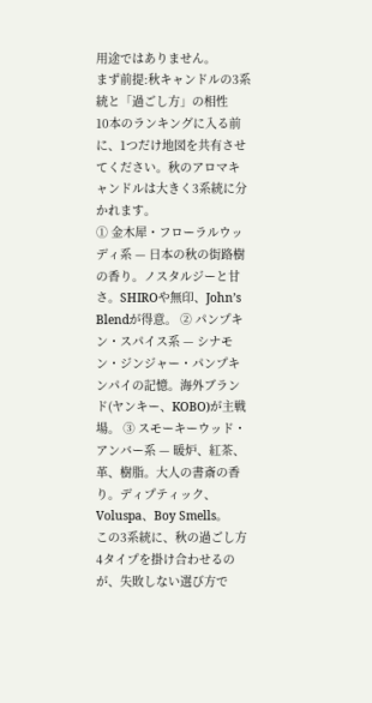用途ではありません。
まず前提:秋キャンドルの3系統と「過ごし方」の相性
10本のランキングに入る前に、1つだけ地図を共有させてください。秋のアロマキャンドルは大きく3系統に分かれます。
① 金木犀・フローラルウッディ系 — 日本の秋の街路樹の香り。ノスタルジーと甘さ。SHIROや無印、John’s Blendが得意。 ② パンプキン・スパイス系 — シナモン・ジンジャー・パンプキンパイの記憶。海外ブランド(ヤンキー、KOBO)が主戦場。 ③ スモーキーウッド・アンバー系 — 暖炉、紅茶、革、樹脂。大人の書斎の香り。ディプティック、Voluspa、Boy Smells。
この3系統に、秋の過ごし方4タイプを掛け合わせるのが、失敗しない選び方で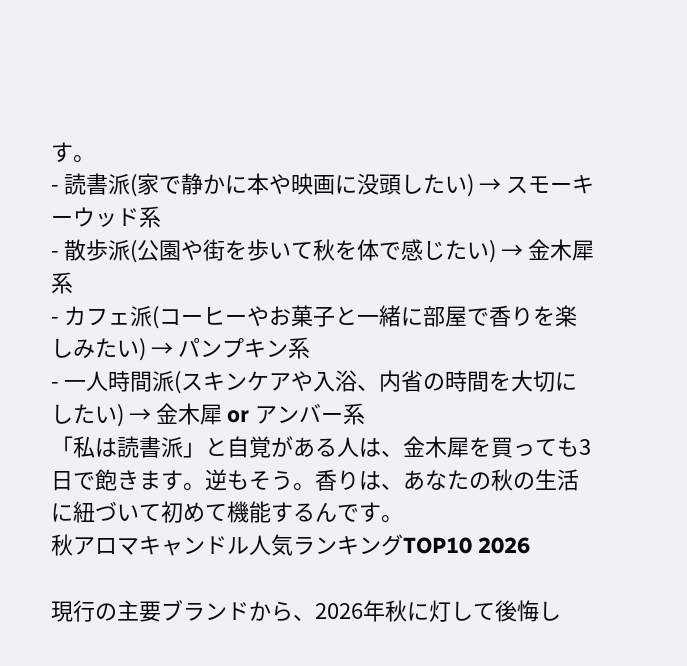す。
- 読書派(家で静かに本や映画に没頭したい) → スモーキーウッド系
- 散歩派(公園や街を歩いて秋を体で感じたい) → 金木犀系
- カフェ派(コーヒーやお菓子と一緒に部屋で香りを楽しみたい) → パンプキン系
- 一人時間派(スキンケアや入浴、内省の時間を大切にしたい) → 金木犀 or アンバー系
「私は読書派」と自覚がある人は、金木犀を買っても3日で飽きます。逆もそう。香りは、あなたの秋の生活に紐づいて初めて機能するんです。
秋アロマキャンドル人気ランキングTOP10 2026

現行の主要ブランドから、2026年秋に灯して後悔し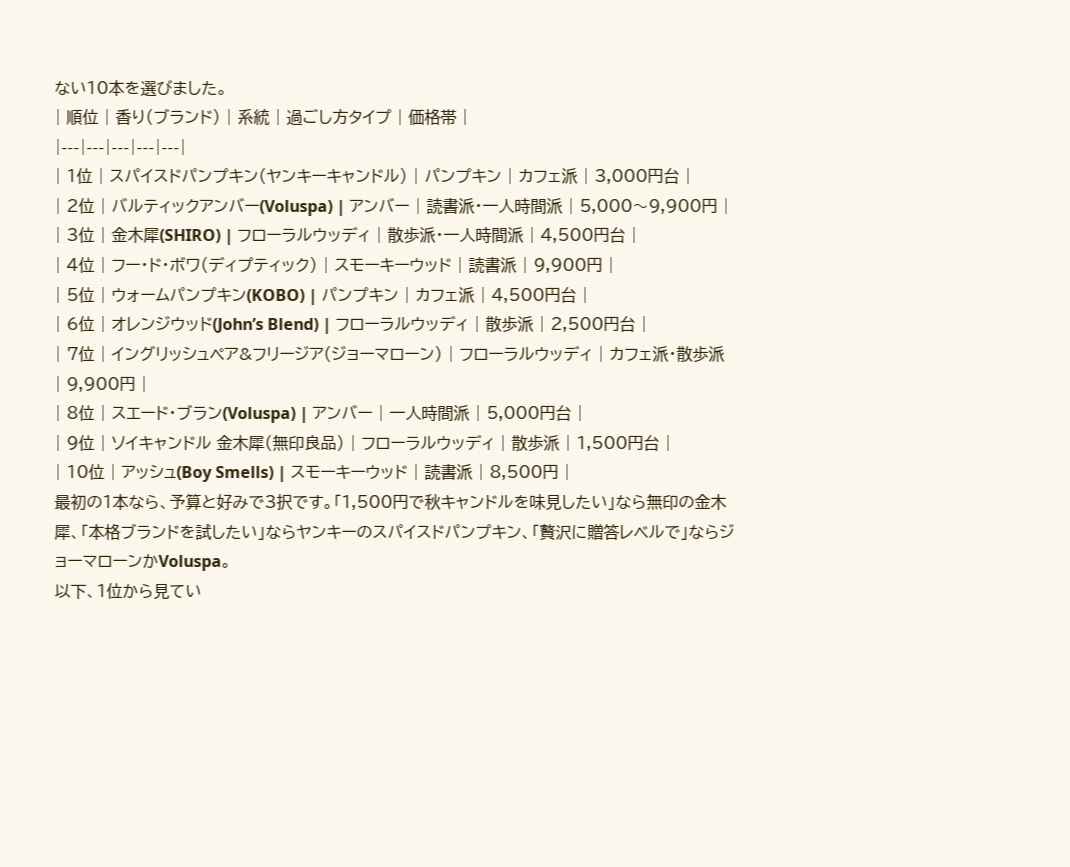ない10本を選びました。
| 順位 | 香り(ブランド) | 系統 | 過ごし方タイプ | 価格帯 |
|---|---|---|---|---|
| 1位 | スパイスドパンプキン(ヤンキーキャンドル) | パンプキン | カフェ派 | 3,000円台 |
| 2位 | バルティックアンバー(Voluspa) | アンバー | 読書派・一人時間派 | 5,000〜9,900円 |
| 3位 | 金木犀(SHIRO) | フローラルウッディ | 散歩派・一人時間派 | 4,500円台 |
| 4位 | フー・ド・ボワ(ディプティック) | スモーキーウッド | 読書派 | 9,900円 |
| 5位 | ウォームパンプキン(KOBO) | パンプキン | カフェ派 | 4,500円台 |
| 6位 | オレンジウッド(John’s Blend) | フローラルウッディ | 散歩派 | 2,500円台 |
| 7位 | イングリッシュペア&フリージア(ジョーマローン) | フローラルウッディ | カフェ派・散歩派 | 9,900円 |
| 8位 | スエード・ブラン(Voluspa) | アンバー | 一人時間派 | 5,000円台 |
| 9位 | ソイキャンドル 金木犀(無印良品) | フローラルウッディ | 散歩派 | 1,500円台 |
| 10位 | アッシュ(Boy Smells) | スモーキーウッド | 読書派 | 8,500円 |
最初の1本なら、予算と好みで3択です。「1,500円で秋キャンドルを味見したい」なら無印の金木犀、「本格ブランドを試したい」ならヤンキーのスパイスドパンプキン、「贅沢に贈答レベルで」ならジョーマローンかVoluspa。
以下、1位から見てい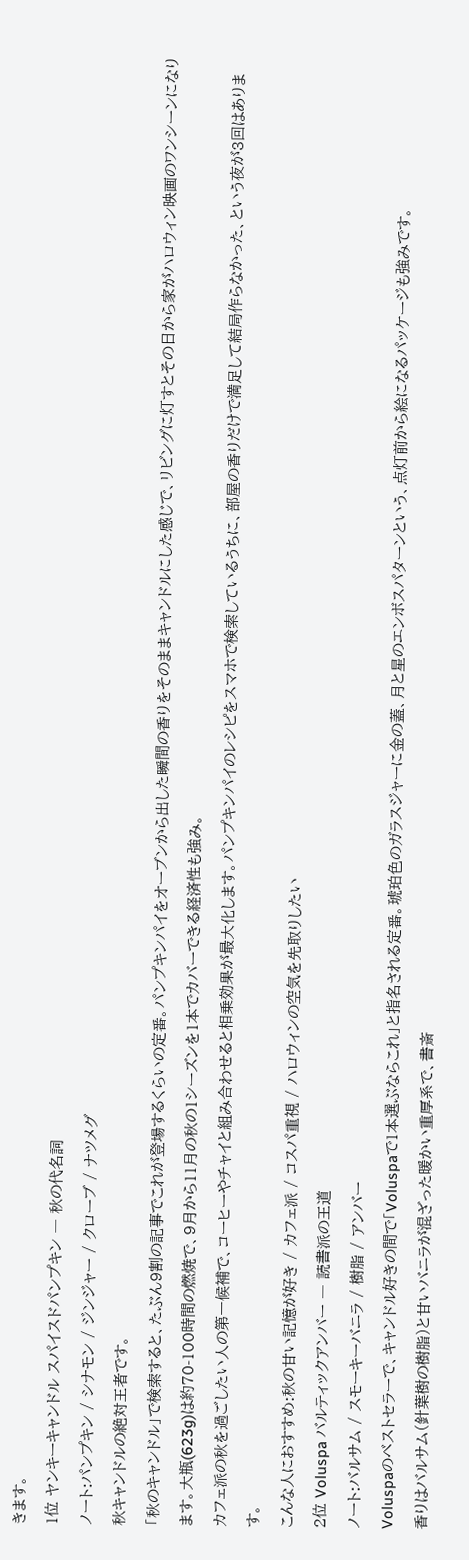きます。
1位 ヤンキーキャンドル スパイスドパンプキン ― 秋の代名詞
ノート:パンプキン / シナモン / ジンジャー / クローブ / ナツメグ
秋キャンドルの絶対王者です。
「秋のキャンドル」で検索すると、たぶん9割の記事でこれが登場するくらいの定番。パンプキンパイをオーブンから出した瞬間の香りをそのままキャンドルにした感じで、リビングに灯すとその日から家がハロウィン映画のワンシーンになります。大瓶(623g)は約70-100時間の燃焼で、9月から11月の秋の1シーズンを1本でカバーできる経済性も強み。
カフェ派の秋を過ごしたい人の第一候補で、コーヒーやチャイと組み合わせると相乗効果が最大化します。パンプキンパイのレシピをスマホで検索しているうちに、部屋の香りだけで満足して結局作らなかった、という夜が3回はあります。
こんな人におすすめ:秋の甘い記憶が好き / カフェ派 / コスパ重視 / ハロウィンの空気を先取りしたい
2位 Voluspa バルティックアンバー ― 読書派の王道
ノート:バルサム / スモーキーバニラ / 樹脂 / アンバー
Voluspaのベストセラーで、キャンドル好きの間で「Voluspaで1本選ぶならこれ」と指名される定番。琥珀色のガラスジャーに金の蓋、月と星のエンボスパターンという、点灯前から絵になるパッケージも強みです。
香りはバルサム(針葉樹の樹脂)と甘いバニラが混ざった暖かい重厚系で、書斎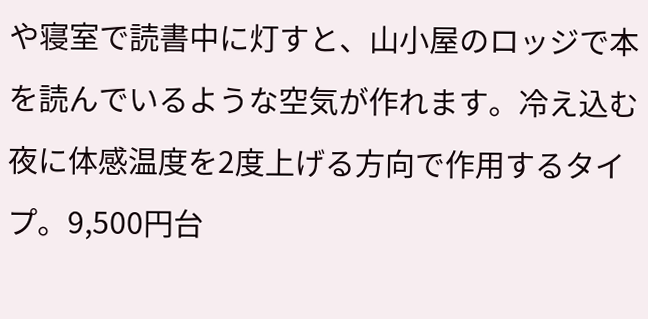や寝室で読書中に灯すと、山小屋のロッジで本を読んでいるような空気が作れます。冷え込む夜に体感温度を2度上げる方向で作用するタイプ。9,500円台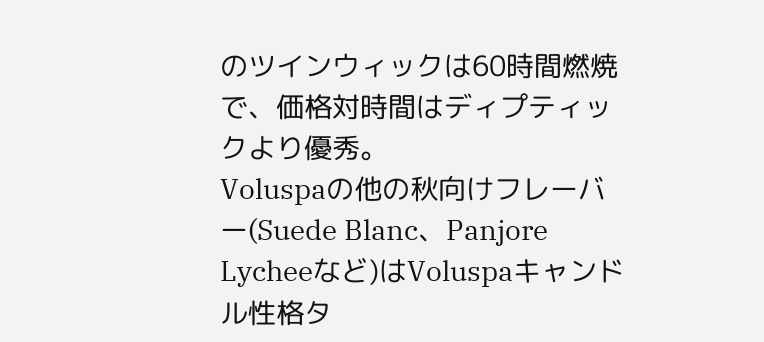のツインウィックは60時間燃焼で、価格対時間はディプティックより優秀。
Voluspaの他の秋向けフレーバー(Suede Blanc、Panjore Lycheeなど)はVoluspaキャンドル性格タ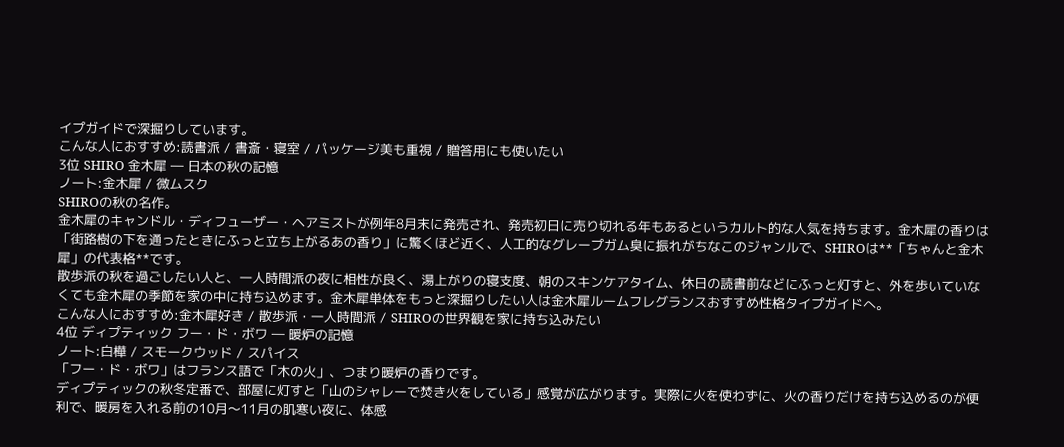イプガイドで深掘りしています。
こんな人におすすめ:読書派 / 書斎・寝室 / パッケージ美も重視 / 贈答用にも使いたい
3位 SHIRO 金木犀 ― 日本の秋の記憶
ノート:金木犀 / 微ムスク
SHIROの秋の名作。
金木犀のキャンドル・ディフューザー・ヘアミストが例年8月末に発売され、発売初日に売り切れる年もあるというカルト的な人気を持ちます。金木犀の香りは「街路樹の下を通ったときにふっと立ち上がるあの香り」に驚くほど近く、人工的なグレープガム臭に振れがちなこのジャンルで、SHIROは**「ちゃんと金木犀」の代表格**です。
散歩派の秋を過ごしたい人と、一人時間派の夜に相性が良く、湯上がりの寝支度、朝のスキンケアタイム、休日の読書前などにふっと灯すと、外を歩いていなくても金木犀の季節を家の中に持ち込めます。金木犀単体をもっと深掘りしたい人は金木犀ルームフレグランスおすすめ性格タイプガイドへ。
こんな人におすすめ:金木犀好き / 散歩派・一人時間派 / SHIROの世界観を家に持ち込みたい
4位 ディプティック フー・ド・ボワ ― 暖炉の記憶
ノート:白樺 / スモークウッド / スパイス
「フー・ド・ボワ」はフランス語で「木の火」、つまり暖炉の香りです。
ディプティックの秋冬定番で、部屋に灯すと「山のシャレーで焚き火をしている」感覚が広がります。実際に火を使わずに、火の香りだけを持ち込めるのが便利で、暖房を入れる前の10月〜11月の肌寒い夜に、体感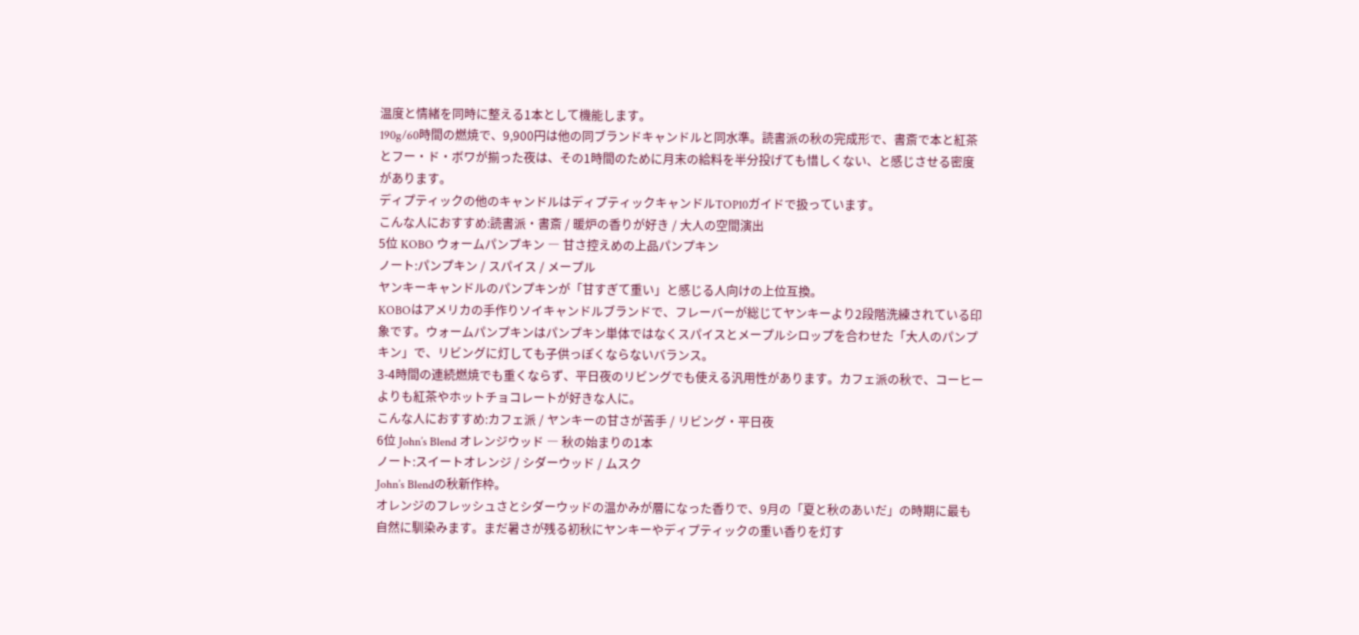温度と情緒を同時に整える1本として機能します。
190g/60時間の燃焼で、9,900円は他の同ブランドキャンドルと同水準。読書派の秋の完成形で、書斎で本と紅茶とフー・ド・ボワが揃った夜は、その1時間のために月末の給料を半分投げても惜しくない、と感じさせる密度があります。
ディプティックの他のキャンドルはディプティックキャンドルTOP10ガイドで扱っています。
こんな人におすすめ:読書派・書斎 / 暖炉の香りが好き / 大人の空間演出
5位 KOBO ウォームパンプキン ― 甘さ控えめの上品パンプキン
ノート:パンプキン / スパイス / メープル
ヤンキーキャンドルのパンプキンが「甘すぎて重い」と感じる人向けの上位互換。
KOBOはアメリカの手作りソイキャンドルブランドで、フレーバーが総じてヤンキーより2段階洗練されている印象です。ウォームパンプキンはパンプキン単体ではなくスパイスとメープルシロップを合わせた「大人のパンプキン」で、リビングに灯しても子供っぽくならないバランス。
3-4時間の連続燃焼でも重くならず、平日夜のリビングでも使える汎用性があります。カフェ派の秋で、コーヒーよりも紅茶やホットチョコレートが好きな人に。
こんな人におすすめ:カフェ派 / ヤンキーの甘さが苦手 / リビング・平日夜
6位 John’s Blend オレンジウッド ― 秋の始まりの1本
ノート:スイートオレンジ / シダーウッド / ムスク
John’s Blendの秋新作枠。
オレンジのフレッシュさとシダーウッドの温かみが層になった香りで、9月の「夏と秋のあいだ」の時期に最も自然に馴染みます。まだ暑さが残る初秋にヤンキーやディプティックの重い香りを灯す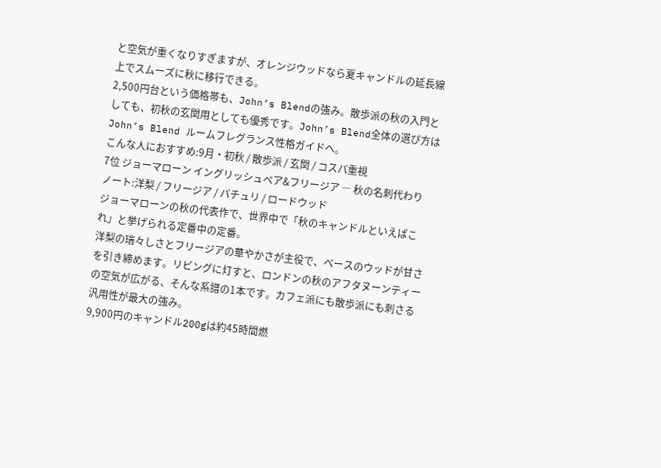と空気が重くなりすぎますが、オレンジウッドなら夏キャンドルの延長線上でスムーズに秋に移行できる。
2,500円台という価格帯も、John’s Blendの強み。散歩派の秋の入門としても、初秋の玄関用としても優秀です。John’s Blend全体の選び方はJohn’s Blend ルームフレグランス性格ガイドへ。
こんな人におすすめ:9月・初秋 / 散歩派 / 玄関 / コスパ重視
7位 ジョーマローン イングリッシュペア&フリージア ― 秋の名刺代わり
ノート:洋梨 / フリージア / パチュリ / ロードウッド
ジョーマローンの秋の代表作で、世界中で「秋のキャンドルといえばこれ」と挙げられる定番中の定番。
洋梨の瑞々しさとフリージアの華やかさが主役で、ベースのウッドが甘さを引き締めます。リビングに灯すと、ロンドンの秋のアフタヌーンティーの空気が広がる、そんな系譜の1本です。カフェ派にも散歩派にも刺さる汎用性が最大の強み。
9,900円のキャンドル200gは約45時間燃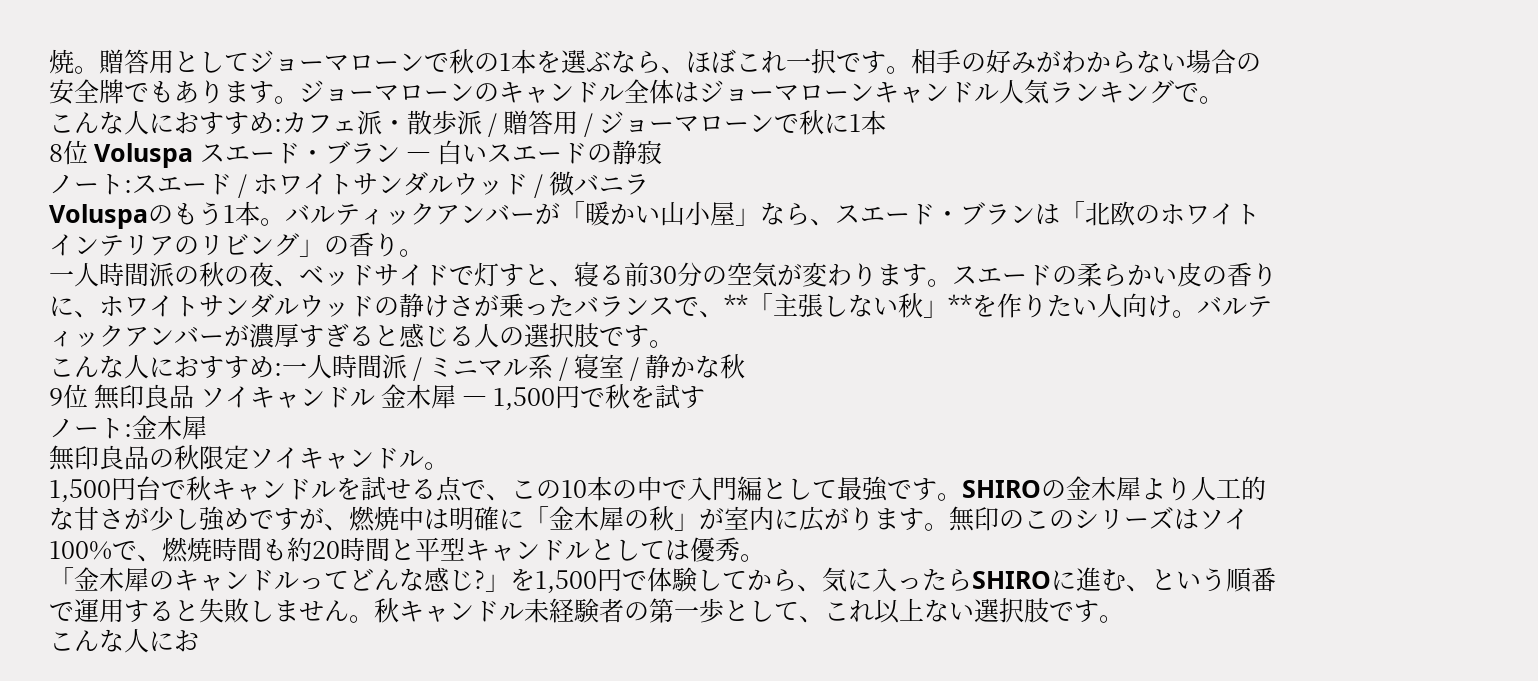焼。贈答用としてジョーマローンで秋の1本を選ぶなら、ほぼこれ一択です。相手の好みがわからない場合の安全牌でもあります。ジョーマローンのキャンドル全体はジョーマローンキャンドル人気ランキングで。
こんな人におすすめ:カフェ派・散歩派 / 贈答用 / ジョーマローンで秋に1本
8位 Voluspa スエード・ブラン ― 白いスエードの静寂
ノート:スエード / ホワイトサンダルウッド / 微バニラ
Voluspaのもう1本。バルティックアンバーが「暖かい山小屋」なら、スエード・ブランは「北欧のホワイトインテリアのリビング」の香り。
一人時間派の秋の夜、ベッドサイドで灯すと、寝る前30分の空気が変わります。スエードの柔らかい皮の香りに、ホワイトサンダルウッドの静けさが乗ったバランスで、**「主張しない秋」**を作りたい人向け。バルティックアンバーが濃厚すぎると感じる人の選択肢です。
こんな人におすすめ:一人時間派 / ミニマル系 / 寝室 / 静かな秋
9位 無印良品 ソイキャンドル 金木犀 ― 1,500円で秋を試す
ノート:金木犀
無印良品の秋限定ソイキャンドル。
1,500円台で秋キャンドルを試せる点で、この10本の中で入門編として最強です。SHIROの金木犀より人工的な甘さが少し強めですが、燃焼中は明確に「金木犀の秋」が室内に広がります。無印のこのシリーズはソイ100%で、燃焼時間も約20時間と平型キャンドルとしては優秀。
「金木犀のキャンドルってどんな感じ?」を1,500円で体験してから、気に入ったらSHIROに進む、という順番で運用すると失敗しません。秋キャンドル未経験者の第一歩として、これ以上ない選択肢です。
こんな人にお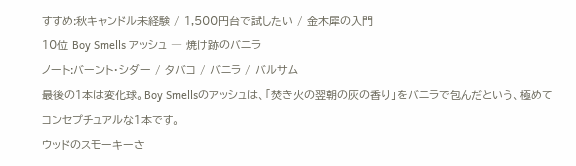すすめ:秋キャンドル未経験 / 1,500円台で試したい / 金木犀の入門
10位 Boy Smells アッシュ ― 焼け跡のバニラ
ノート:バーント・シダー / タバコ / バニラ / バルサム
最後の1本は変化球。Boy Smellsのアッシュは、「焚き火の翌朝の灰の香り」をバニラで包んだという、極めてコンセプチュアルな1本です。
ウッドのスモーキーさ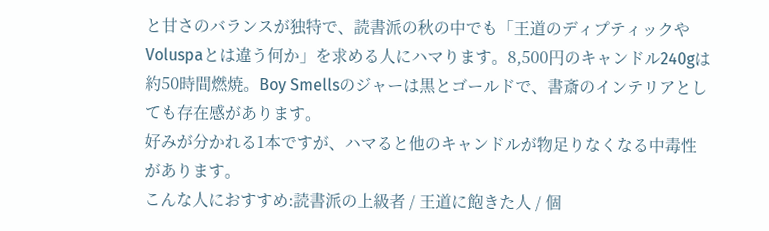と甘さのバランスが独特で、読書派の秋の中でも「王道のディプティックやVoluspaとは違う何か」を求める人にハマります。8,500円のキャンドル240gは約50時間燃焼。Boy Smellsのジャーは黒とゴールドで、書斎のインテリアとしても存在感があります。
好みが分かれる1本ですが、ハマると他のキャンドルが物足りなくなる中毒性があります。
こんな人におすすめ:読書派の上級者 / 王道に飽きた人 / 個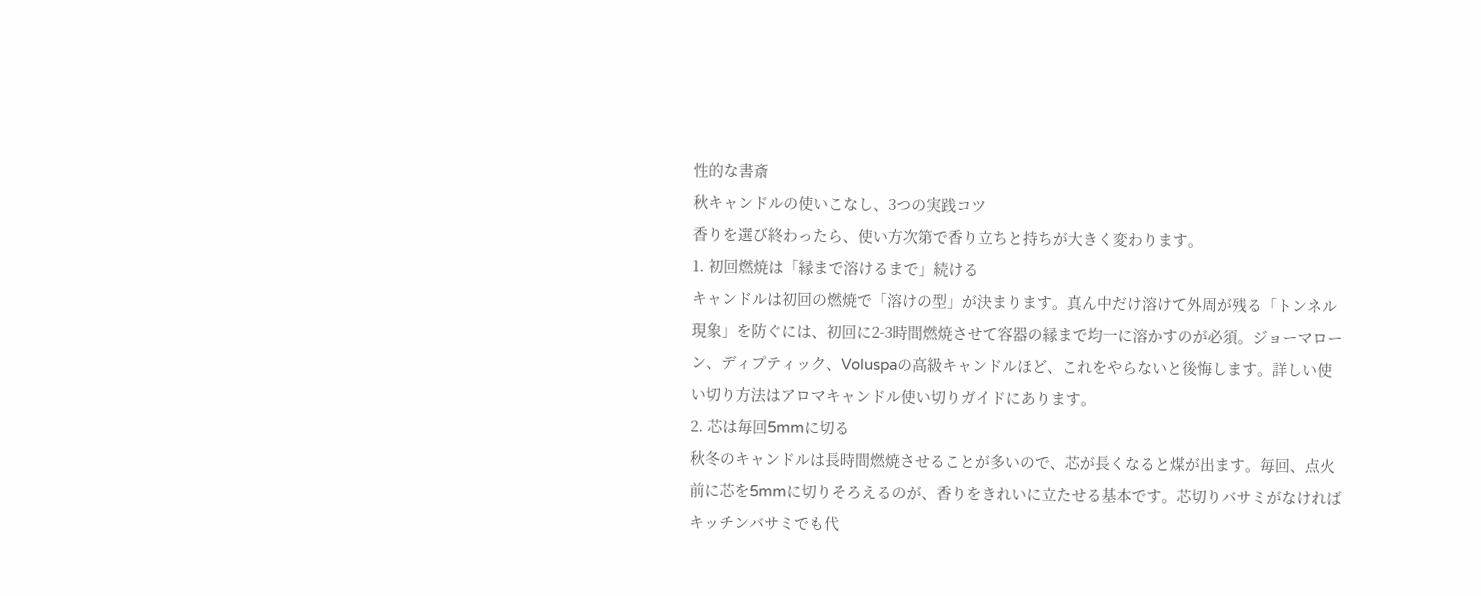性的な書斎
秋キャンドルの使いこなし、3つの実践コツ
香りを選び終わったら、使い方次第で香り立ちと持ちが大きく変わります。
1. 初回燃焼は「縁まで溶けるまで」続ける
キャンドルは初回の燃焼で「溶けの型」が決まります。真ん中だけ溶けて外周が残る「トンネル現象」を防ぐには、初回に2-3時間燃焼させて容器の縁まで均一に溶かすのが必須。ジョーマローン、ディプティック、Voluspaの高級キャンドルほど、これをやらないと後悔します。詳しい使い切り方法はアロマキャンドル使い切りガイドにあります。
2. 芯は毎回5mmに切る
秋冬のキャンドルは長時間燃焼させることが多いので、芯が長くなると煤が出ます。毎回、点火前に芯を5mmに切りそろえるのが、香りをきれいに立たせる基本です。芯切りバサミがなければキッチンバサミでも代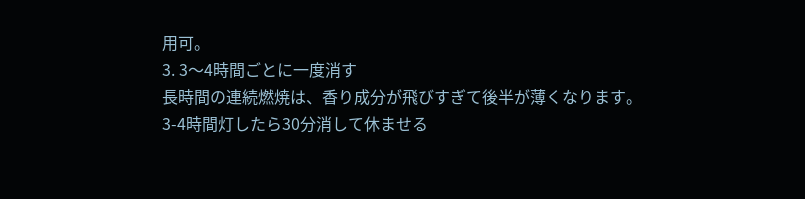用可。
3. 3〜4時間ごとに一度消す
長時間の連続燃焼は、香り成分が飛びすぎて後半が薄くなります。3-4時間灯したら30分消して休ませる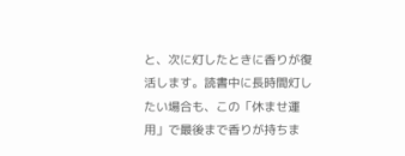と、次に灯したときに香りが復活します。読書中に長時間灯したい場合も、この「休ませ運用」で最後まで香りが持ちま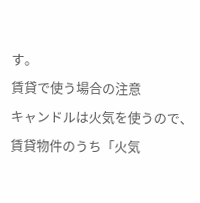す。
賃貸で使う場合の注意
キャンドルは火気を使うので、賃貸物件のうち「火気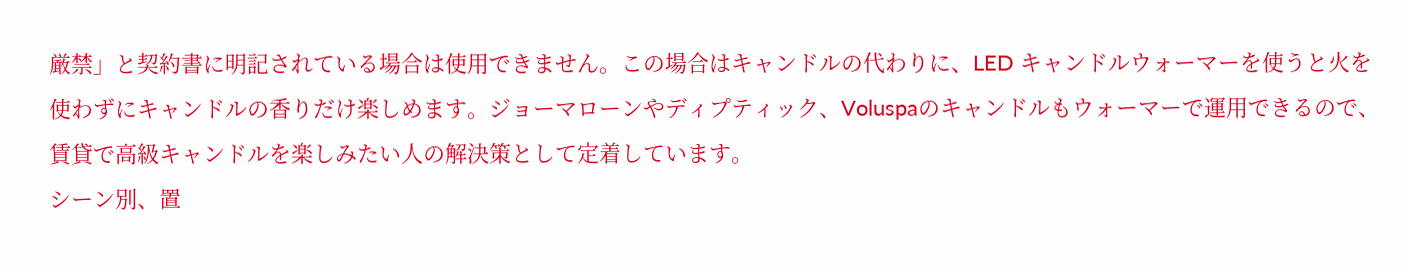厳禁」と契約書に明記されている場合は使用できません。この場合はキャンドルの代わりに、LED キャンドルウォーマーを使うと火を使わずにキャンドルの香りだけ楽しめます。ジョーマローンやディプティック、Voluspaのキャンドルもウォーマーで運用できるので、賃貸で高級キャンドルを楽しみたい人の解決策として定着しています。
シーン別、置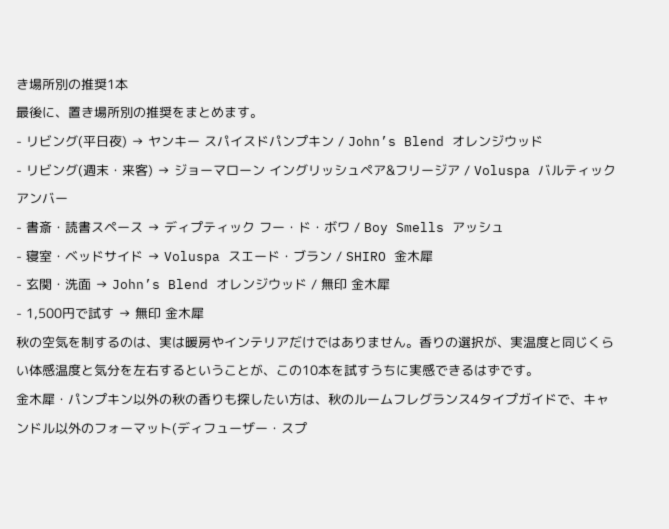き場所別の推奨1本
最後に、置き場所別の推奨をまとめます。
- リビング(平日夜) → ヤンキー スパイスドパンプキン / John’s Blend オレンジウッド
- リビング(週末・来客) → ジョーマローン イングリッシュペア&フリージア / Voluspa バルティックアンバー
- 書斎・読書スペース → ディプティック フー・ド・ボワ / Boy Smells アッシュ
- 寝室・ベッドサイド → Voluspa スエード・ブラン / SHIRO 金木犀
- 玄関・洗面 → John’s Blend オレンジウッド / 無印 金木犀
- 1,500円で試す → 無印 金木犀
秋の空気を制するのは、実は暖房やインテリアだけではありません。香りの選択が、実温度と同じくらい体感温度と気分を左右するということが、この10本を試すうちに実感できるはずです。
金木犀・パンプキン以外の秋の香りも探したい方は、秋のルームフレグランス4タイプガイドで、キャンドル以外のフォーマット(ディフューザー・スプ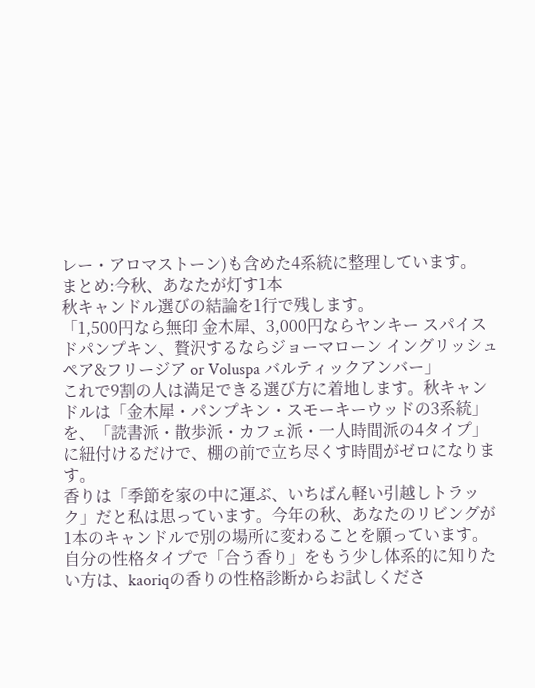レー・アロマストーン)も含めた4系統に整理しています。
まとめ:今秋、あなたが灯す1本
秋キャンドル選びの結論を1行で残します。
「1,500円なら無印 金木犀、3,000円ならヤンキー スパイスドパンプキン、贅沢するならジョーマローン イングリッシュペア&フリージア or Voluspa バルティックアンバー」
これで9割の人は満足できる選び方に着地します。秋キャンドルは「金木犀・パンプキン・スモーキーウッドの3系統」を、「読書派・散歩派・カフェ派・一人時間派の4タイプ」に紐付けるだけで、棚の前で立ち尽くす時間がゼロになります。
香りは「季節を家の中に運ぶ、いちばん軽い引越しトラック」だと私は思っています。今年の秋、あなたのリビングが1本のキャンドルで別の場所に変わることを願っています。
自分の性格タイプで「合う香り」をもう少し体系的に知りたい方は、kaoriqの香りの性格診断からお試しくださ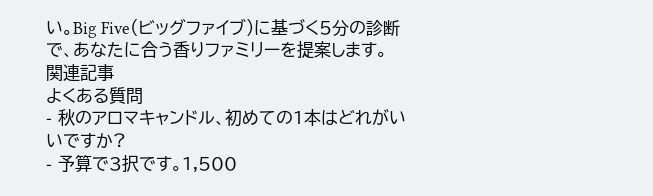い。Big Five(ビッグファイブ)に基づく5分の診断で、あなたに合う香りファミリーを提案します。
関連記事
よくある質問
- 秋のアロマキャンドル、初めての1本はどれがいいですか?
- 予算で3択です。1,500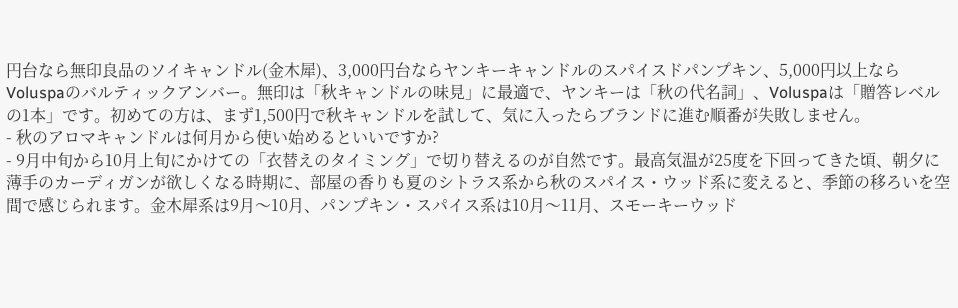円台なら無印良品のソイキャンドル(金木犀)、3,000円台ならヤンキーキャンドルのスパイスドパンプキン、5,000円以上ならVoluspaのバルティックアンバー。無印は「秋キャンドルの味見」に最適で、ヤンキーは「秋の代名詞」、Voluspaは「贈答レベルの1本」です。初めての方は、まず1,500円で秋キャンドルを試して、気に入ったらブランドに進む順番が失敗しません。
- 秋のアロマキャンドルは何月から使い始めるといいですか?
- 9月中旬から10月上旬にかけての「衣替えのタイミング」で切り替えるのが自然です。最高気温が25度を下回ってきた頃、朝夕に薄手のカーディガンが欲しくなる時期に、部屋の香りも夏のシトラス系から秋のスパイス・ウッド系に変えると、季節の移ろいを空間で感じられます。金木犀系は9月〜10月、パンプキン・スパイス系は10月〜11月、スモーキーウッド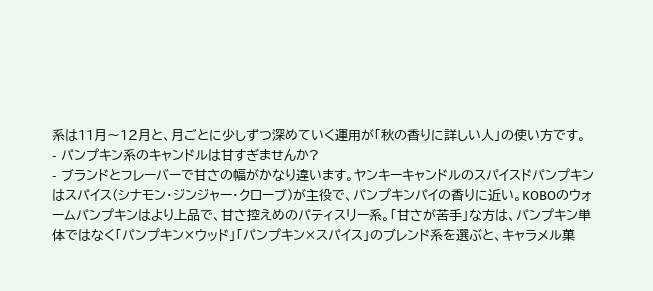系は11月〜12月と、月ごとに少しずつ深めていく運用が「秋の香りに詳しい人」の使い方です。
- パンプキン系のキャンドルは甘すぎませんか?
- ブランドとフレーバーで甘さの幅がかなり違います。ヤンキーキャンドルのスパイスドパンプキンはスパイス(シナモン・ジンジャー・クローブ)が主役で、パンプキンパイの香りに近い。KOBOのウォームパンプキンはより上品で、甘さ控えめのパティスリー系。「甘さが苦手」な方は、パンプキン単体ではなく「パンプキン×ウッド」「パンプキン×スパイス」のブレンド系を選ぶと、キャラメル菓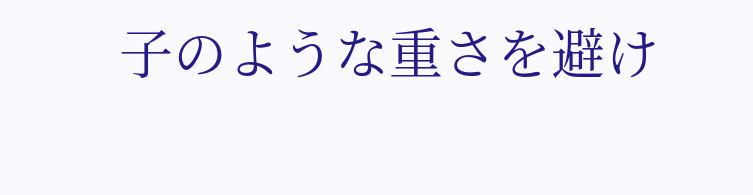子のような重さを避け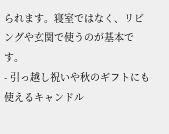られます。寝室ではなく、リビングや玄関で使うのが基本です。
- 引っ越し祝いや秋のギフトにも使えるキャンドル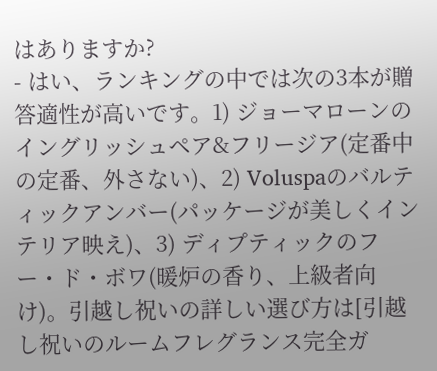はありますか?
- はい、ランキングの中では次の3本が贈答適性が高いです。1) ジョーマローンのイングリッシュペア&フリージア(定番中の定番、外さない)、2) Voluspaのバルティックアンバー(パッケージが美しくインテリア映え)、3) ディプティックのフー・ド・ボワ(暖炉の香り、上級者向け)。引越し祝いの詳しい選び方は[引越し祝いのルームフレグランス完全ガ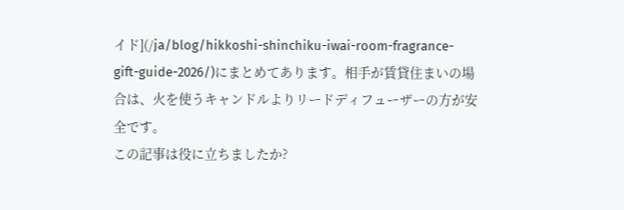イド](/ja/blog/hikkoshi-shinchiku-iwai-room-fragrance-gift-guide-2026/)にまとめてあります。相手が賃貸住まいの場合は、火を使うキャンドルよりリードディフューザーの方が安全です。
この記事は役に立ちましたか?